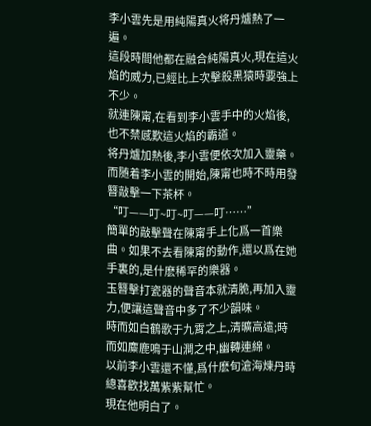李小雲先是用純陽真火将丹爐熱了一遍。
這段時間他都在融合純陽真火,現在這火焰的威力,已經比上次擊殺黑猿時要強上不少。
就連陳甯,在看到李小雲手中的火焰後,也不禁感歎這火焰的霸道。
将丹爐加熱後,李小雲便依次加入靈藥。而随着李小雲的開始,陳甯也時不時用發簪敲擊一下茶杯。
“叮——叮~叮~叮——叮……”
簡單的敲擊聲在陳甯手上化爲一首樂曲。如果不去看陳甯的動作,還以爲在她手裏的,是什麽稀罕的樂器。
玉簪擊打瓷器的聲音本就清脆,再加入靈力,便讓這聲音中多了不少韻味。
時而如白鶴歌于九霄之上,清曠高遠;時而如麋鹿鳴于山澗之中,幽轉連綿。
以前李小雲還不懂,爲什麽旬滄海煉丹時總喜歡找萬紫紫幫忙。
現在他明白了。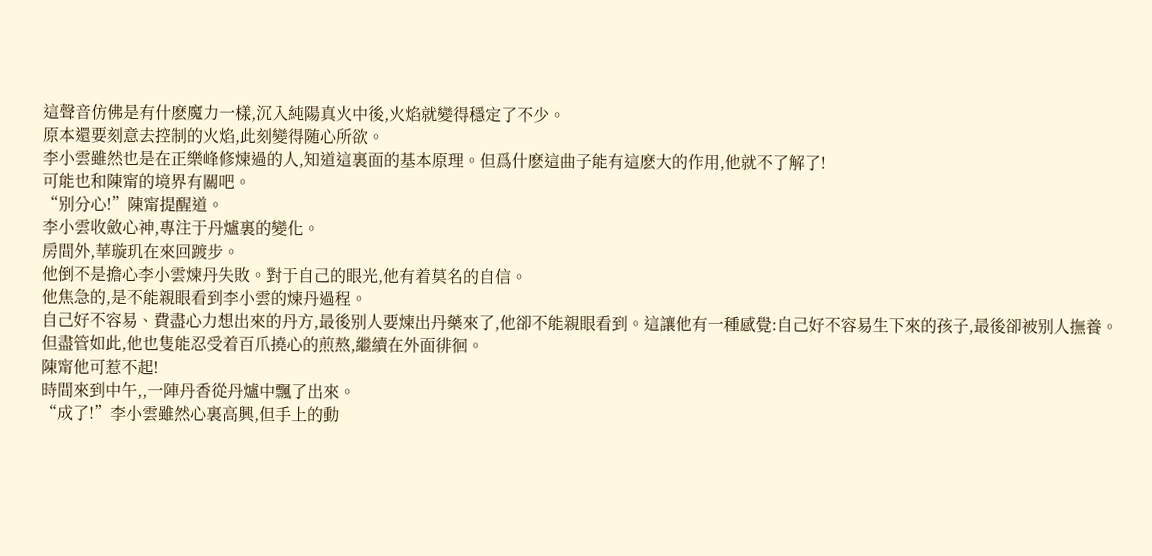這聲音仿佛是有什麽魔力一樣,沉入純陽真火中後,火焰就變得穩定了不少。
原本還要刻意去控制的火焰,此刻變得随心所欲。
李小雲雖然也是在正樂峰修煉過的人,知道這裏面的基本原理。但爲什麽這曲子能有這麽大的作用,他就不了解了!
可能也和陳甯的境界有關吧。
“别分心!”陳甯提醒道。
李小雲收斂心神,專注于丹爐裏的變化。
房間外,華璇玑在來回踱步。
他倒不是擔心李小雲煉丹失敗。對于自己的眼光,他有着莫名的自信。
他焦急的,是不能親眼看到李小雲的煉丹過程。
自己好不容易、費盡心力想出來的丹方,最後别人要煉出丹藥來了,他卻不能親眼看到。這讓他有一種感覺:自己好不容易生下來的孩子,最後卻被别人撫養。
但盡管如此,他也隻能忍受着百爪撓心的煎熬,繼續在外面徘徊。
陳甯他可惹不起!
時間來到中午,,一陣丹香從丹爐中飄了出來。
“成了!”李小雲雖然心裏高興,但手上的動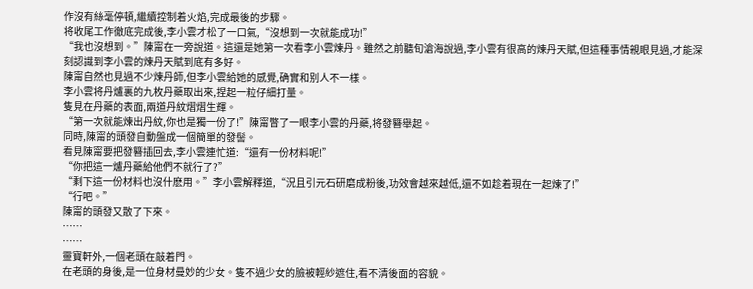作沒有絲毫停頓,繼續控制着火焰,完成最後的步驟。
将收尾工作徹底完成後,李小雲才松了一口氣,“沒想到一次就能成功!”
“我也沒想到。”陳甯在一旁說道。這還是她第一次看李小雲煉丹。雖然之前聽旬滄海說過,李小雲有很高的煉丹天賦,但這種事情親眼見過,才能深刻認識到李小雲的煉丹天賦到底有多好。
陳甯自然也見過不少煉丹師,但李小雲給她的感覺,确實和别人不一樣。
李小雲将丹爐裏的九枚丹藥取出來,捏起一粒仔細打量。
隻見在丹藥的表面,兩道丹紋熠熠生輝。
“第一次就能煉出丹紋,你也是獨一份了!”陳甯瞥了一眼李小雲的丹藥,将發簪舉起。
同時,陳甯的頭發自動盤成一個簡單的發髻。
看見陳甯要把發簪插回去,李小雲連忙道:“還有一份材料呢!”
“你把這一爐丹藥給他們不就行了?”
“剩下這一份材料也沒什麽用。”李小雲解釋道,“況且引元石研磨成粉後,功效會越來越低,還不如趁着現在一起煉了!”
“行吧。”
陳甯的頭發又散了下來。
……
……
靈寶軒外,一個老頭在敲着門。
在老頭的身後,是一位身材曼妙的少女。隻不過少女的臉被輕紗遮住,看不清後面的容貌。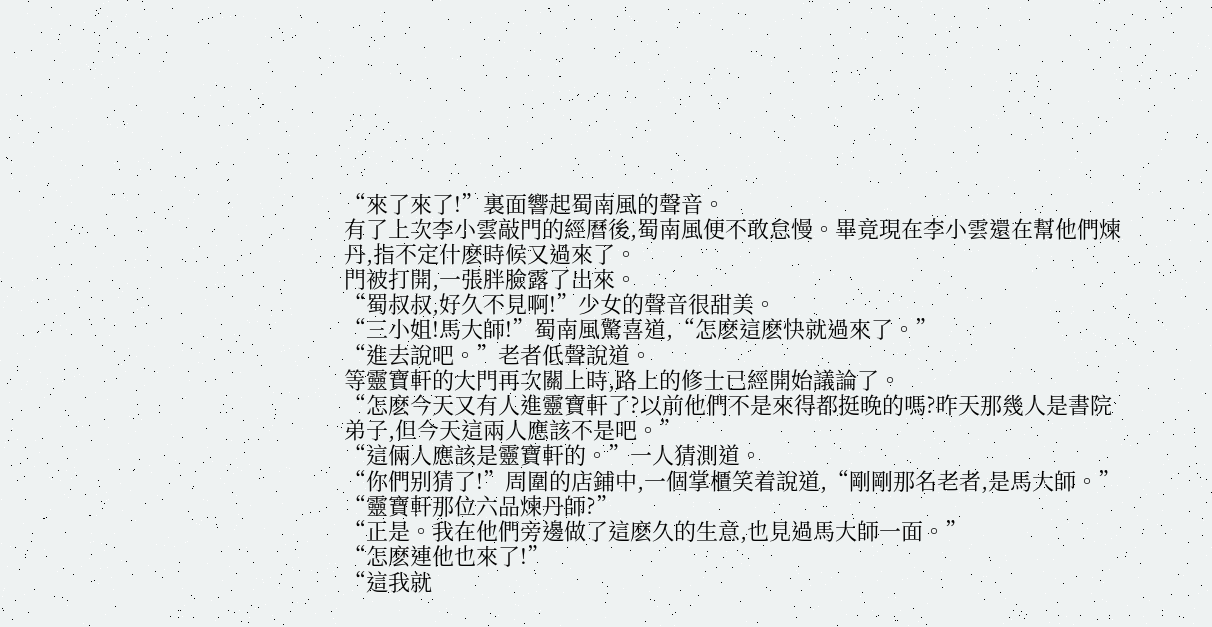“來了來了!”裏面響起蜀南風的聲音。
有了上次李小雲敲門的經曆後,蜀南風便不敢怠慢。畢竟現在李小雲還在幫他們煉丹,指不定什麽時候又過來了。
門被打開,一張胖臉露了出來。
“蜀叔叔,好久不見啊!”少女的聲音很甜美。
“三小姐!馬大師!”蜀南風驚喜道,“怎麽這麽快就過來了。”
“進去說吧。”老者低聲說道。
等靈寶軒的大門再次關上時,路上的修士已經開始議論了。
“怎麽今天又有人進靈寶軒了?以前他們不是來得都挺晚的嗎?昨天那幾人是書院弟子,但今天這兩人應該不是吧。”
“這倆人應該是靈寶軒的。”一人猜測道。
“你們别猜了!”周圍的店鋪中,一個掌櫃笑着說道,“剛剛那名老者,是馬大師。”
“靈寶軒那位六品煉丹師?”
“正是。我在他們旁邊做了這麽久的生意,也見過馬大師一面。”
“怎麽連他也來了!”
“這我就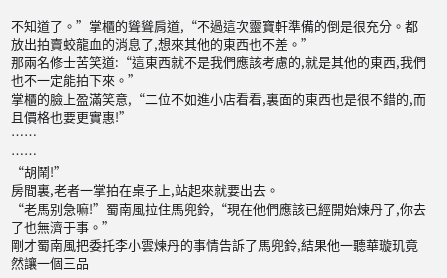不知道了。”掌櫃的聳聳肩道,“不過這次靈寶軒準備的倒是很充分。都放出拍賣蛟龍血的消息了,想來其他的東西也不差。”
那兩名修士苦笑道:“這東西就不是我們應該考慮的,就是其他的東西,我們也不一定能拍下來。”
掌櫃的臉上盈滿笑意,“二位不如進小店看看,裏面的東西也是很不錯的,而且價格也要更實惠!”
……
……
“胡鬧!”
房間裏,老者一掌拍在桌子上,站起來就要出去。
“老馬别急嘛!”蜀南風拉住馬兜鈴,“現在他們應該已經開始煉丹了,你去了也無濟于事。”
剛才蜀南風把委托李小雲煉丹的事情告訴了馬兜鈴,結果他一聽華璇玑竟然讓一個三品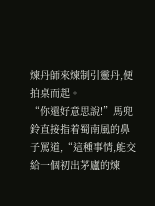煉丹師來煉制引靈丹,便拍桌而起。
“你還好意思說!”馬兜鈴直接指着蜀南風的鼻子罵道,“這種事情,能交給一個初出茅廬的煉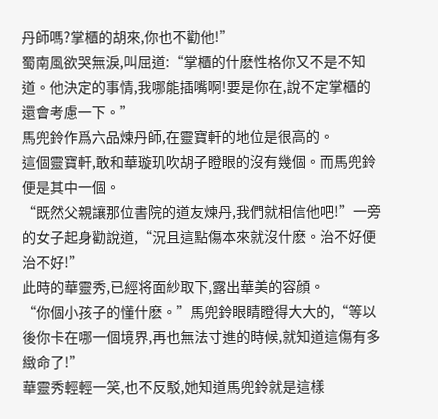丹師嗎?掌櫃的胡來,你也不勸他!”
蜀南風欲哭無淚,叫屈道:“掌櫃的什麽性格你又不是不知道。他決定的事情,我哪能插嘴啊!要是你在,說不定掌櫃的還會考慮一下。”
馬兜鈴作爲六品煉丹師,在靈寶軒的地位是很高的。
這個靈寶軒,敢和華璇玑吹胡子瞪眼的沒有幾個。而馬兜鈴便是其中一個。
“既然父親讓那位書院的道友煉丹,我們就相信他吧!”一旁的女子起身勸說道,“況且這點傷本來就沒什麽。治不好便治不好!”
此時的華靈秀,已經将面紗取下,露出華美的容顔。
“你個小孩子的懂什麽。”馬兜鈴眼睛瞪得大大的,“等以後你卡在哪一個境界,再也無法寸進的時候,就知道這傷有多緻命了!”
華靈秀輕輕一笑,也不反駁,她知道馬兜鈴就是這樣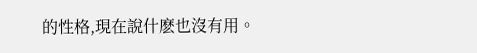的性格,現在說什麽也沒有用。